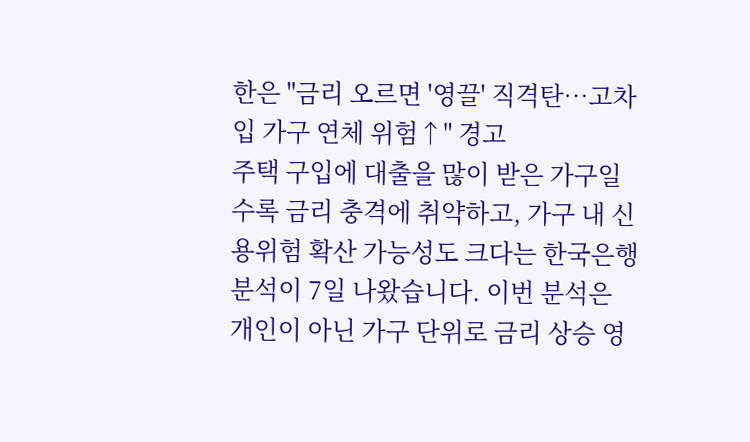한은 "금리 오르면 '영끌' 직격탄…고차입 가구 연체 위험↑" 경고
주택 구입에 대출을 많이 받은 가구일수록 금리 충격에 취약하고, 가구 내 신용위험 확산 가능성도 크다는 한국은행 분석이 7일 나왔습니다. 이번 분석은 개인이 아닌 가구 단위로 금리 상승 영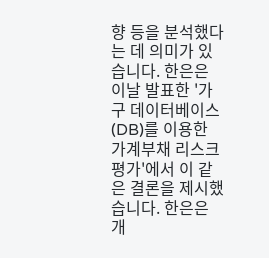향 등을 분석했다는 데 의미가 있습니다. 한은은 이날 발표한 '가구 데이터베이스(DB)를 이용한 가계부채 리스크 평가'에서 이 같은 결론을 제시했습니다. 한은은 개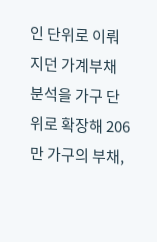인 단위로 이뤄지던 가계부채 분석을 가구 단위로 확장해 206만 가구의 부채,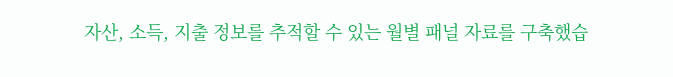자산, 소득, 지출 정보를 추적할 수 있는 월별 패널 자료를 구축했습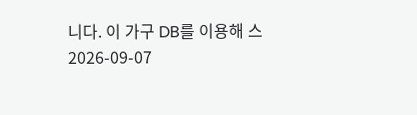니다. 이 가구 DB를 이용해 스
2026-09-07